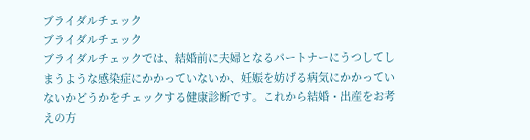ブライダルチェック
ブライダルチェック
ブライダルチェックでは、結婚前に夫婦となるパートナーにうつしてしまうような感染症にかかっていないか、妊娠を妨げる病気にかかっていないかどうかをチェックする健康診断です。これから結婚・出産をお考えの方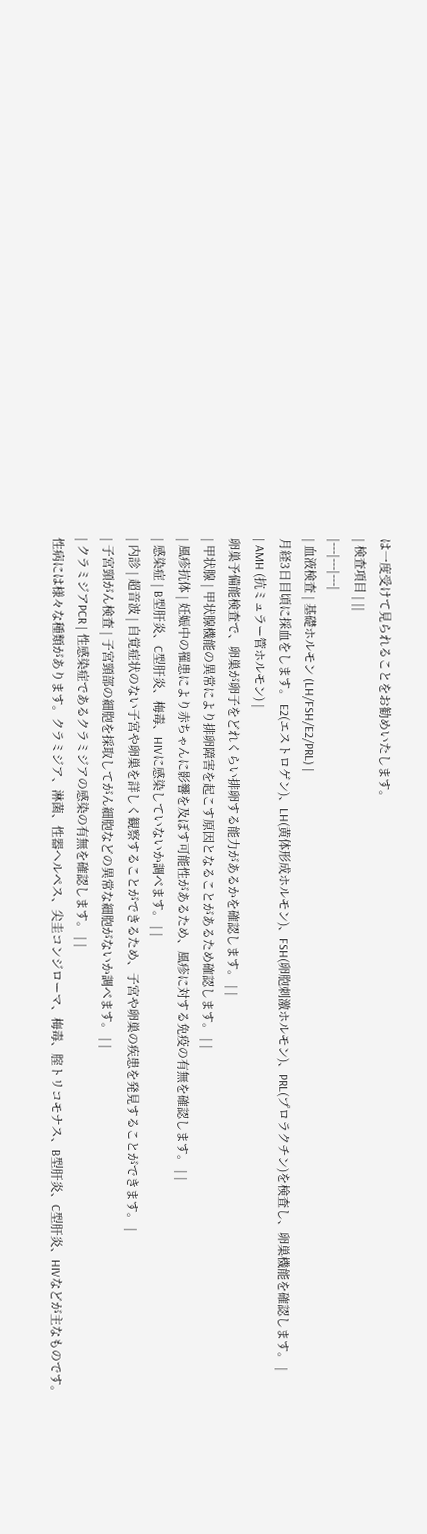は一度受けて見られることをお勧めいたします。
| 検査項目 | ||
|---|---|---|
| 血液検査 | 基礎ホルモン (LH/FSH/E2/PRL) |
月経3日目頃に採血をします。 E2(エストロゲン)、LH(黄体形成ホルモン)、FSH(卵胞刺激ホルモン)、PRL(プロラクチン)を検査し、卵巣機能を確認します。 |
| AMH (抗ミュラー管ホルモン) |
卵巣予備能検査で、卵巣が卵子をどれくらい排卵する能力があるかを確認します。 | |
| 甲状腺 | 甲状腺機能の異常により排卵障害を起こす原因となることがあるため確認します。 | |
| 風疹抗体 | 妊娠中の罹患により赤ちゃんに影響を及ぼす可能性があるため、風疹に対する免疫の有無を確認します。 | |
| 感染症 | B型肝炎、C型肝炎、梅毒、HIVに感染していないか調べます。 | |
| 内診 | 超音波 | 自覚症状のない子宮や卵巣を詳しく観察することができるため、子宮や卵巣の疾患を発見することができます。 |
| 子宮頸がん検査 | 子宮頸部の細胞を採取してがん細胞などの異常な細胞がないか調べます。 | |
| クラミジアPCR | 性感染症であるクラミジアの感染の有無を確認します。 | |
性病には様々な種類があります。クラミジア、淋菌、性器ヘルペス、尖圭コンジローマ、梅毒、腟トリコモナス、B型肝炎、C型肝炎、HIVなどが主なものです。